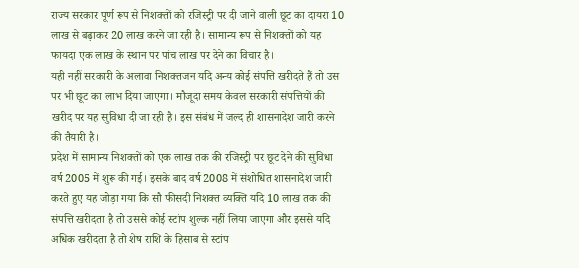राज्य सरकार पूर्ण रूप से निशक्तों को रजिस्ट्री पर दी जाने वाली छूट का दायरा 10 लाख से बढ़ाकर 20 लाख करने जा रही है। सामान्य रूप से निशक्तों को यह फायदा एक लाख के स्थान पर पांच लाख पर देने का विचार है।
यही नहीं सरकारी के अलावा निशक्तजन यदि अन्य कोई संपत्ति खरीदते हैं तो उस पर भी छूट का लाभ दिया जाएगा। मौजूदा समय केवल सरकारी संपत्तियों की खरीद पर यह सुविधा दी जा रही है। इस संबंध में जल्द ही शासनादेश जारी करने की तैयारी है।
प्रदेश में सामान्य निशक्तों को एक लाख तक की रजिस्ट्री पर छूट देने की सुविधा वर्ष 2005 में शुरू की गई। इसके बाद वर्ष 2008 में संशोधित शासनादेश जारी करते हुए यह जोड़ा गया कि सौ फीसदी निशक्त व्यक्ति यदि 10 लाख तक की संपत्ति खरीदता है तो उससे कोई स्टांप शुल्क नहीं लिया जाएगा और इससे यदि अधिक खरीदता है तो शेष राशि के हिसाब से स्टांप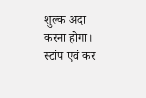शुल्क अदा करना होगा।
स्टांप एवं कर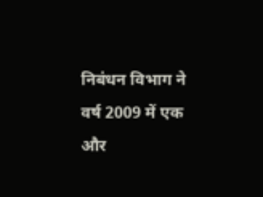निबंधन विभाग ने वर्ष 2009 में एक और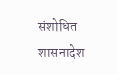संशोधित शासनादेश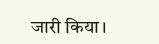जारी किया।